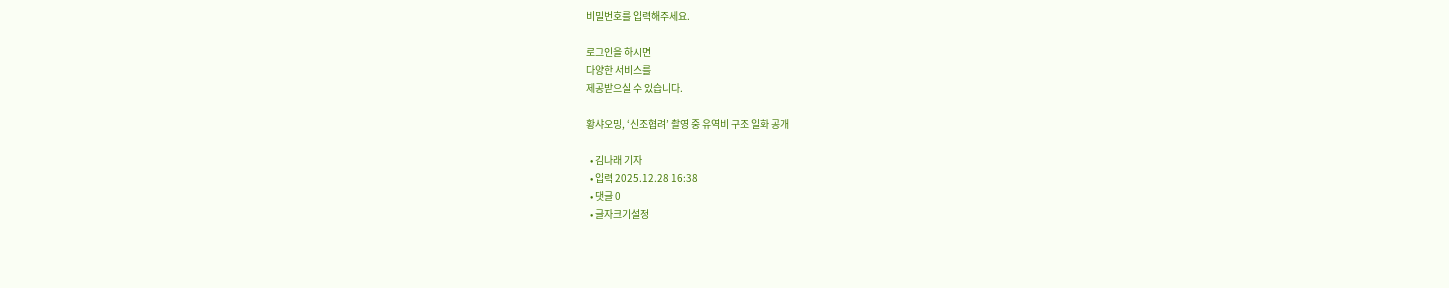비밀번호를 입력해주세요.

로그인을 하시면
다양한 서비스를
제공받으실 수 있습니다.

황샤오밍, ‘신조협려’ 촬영 중 유역비 구조 일화 공개

  • 김나래 기자
  • 입력 2025.12.28 16:38
  • 댓글 0
  • 글자크기설정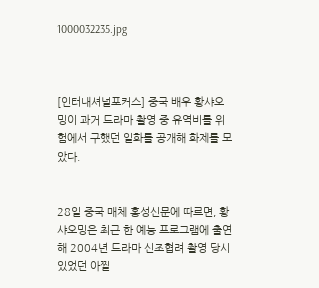1000032235.jpg



[인터내셔널포커스] 중국 배우 황샤오밍이 과거 드라마 촬영 중 유역비를 위험에서 구했던 일화를 공개해 화제를 모았다.


28일 중국 매체 홍성신문에 따르면, 황샤오밍은 최근 한 예능 프로그램에 출연해 2004년 드라마 신조협려 촬영 당시 있었던 아찔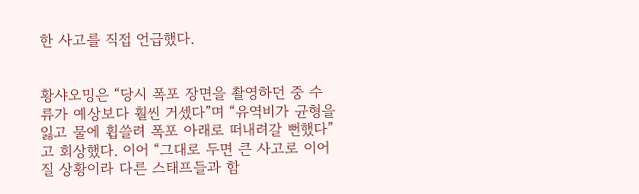한 사고를 직접 언급했다.


황샤오밍은 “당시 폭포 장면을 촬영하던 중 수류가 예상보다 훨씬 거셌다”며 “유역비가 균형을 잃고 물에 휩쓸려 폭포 아래로 떠내려갈 뻔했다”고 회상했다. 이어 “그대로 두면 큰 사고로 이어질 상황이라 다른 스태프들과 함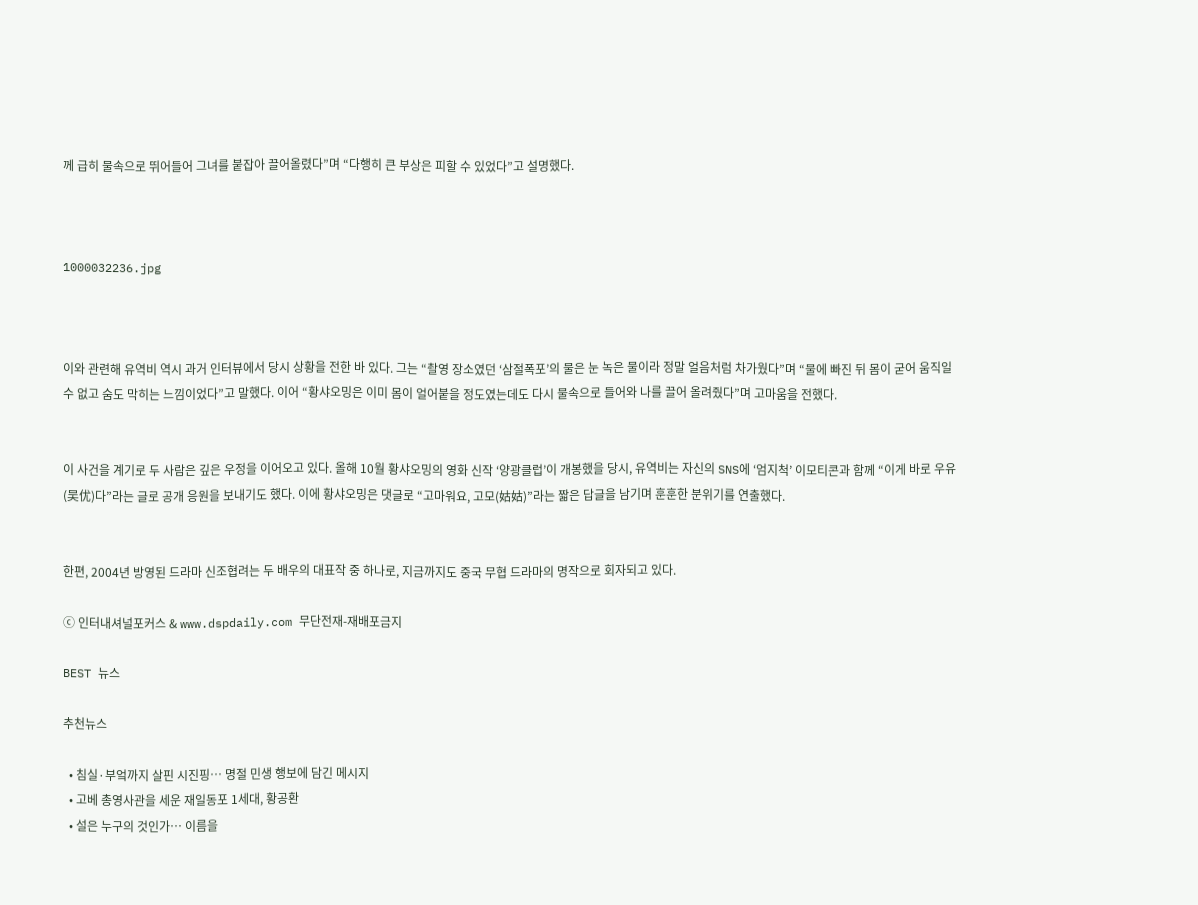께 급히 물속으로 뛰어들어 그녀를 붙잡아 끌어올렸다”며 “다행히 큰 부상은 피할 수 있었다”고 설명했다.



1000032236.jpg



이와 관련해 유역비 역시 과거 인터뷰에서 당시 상황을 전한 바 있다. 그는 “촬영 장소였던 ‘삼절폭포’의 물은 눈 녹은 물이라 정말 얼음처럼 차가웠다”며 “물에 빠진 뒤 몸이 굳어 움직일 수 없고 숨도 막히는 느낌이었다”고 말했다. 이어 “황샤오밍은 이미 몸이 얼어붙을 정도였는데도 다시 물속으로 들어와 나를 끌어 올려줬다”며 고마움을 전했다.


이 사건을 계기로 두 사람은 깊은 우정을 이어오고 있다. 올해 10월 황샤오밍의 영화 신작 ‘양광클럽’이 개봉했을 당시, 유역비는 자신의 SNS에 ‘엄지척’ 이모티콘과 함께 “이게 바로 우유(吴优)다”라는 글로 공개 응원을 보내기도 했다. 이에 황샤오밍은 댓글로 “고마워요, 고모(姑姑)”라는 짧은 답글을 남기며 훈훈한 분위기를 연출했다.


한편, 2004년 방영된 드라마 신조협려는 두 배우의 대표작 중 하나로, 지금까지도 중국 무협 드라마의 명작으로 회자되고 있다.

ⓒ 인터내셔널포커스 & www.dspdaily.com 무단전재-재배포금지

BEST 뉴스

추천뉴스

  • 침실·부엌까지 살핀 시진핑… 명절 민생 행보에 담긴 메시지
  • 고베 총영사관을 세운 재일동포 1세대, 황공환
  • 설은 누구의 것인가… 이름을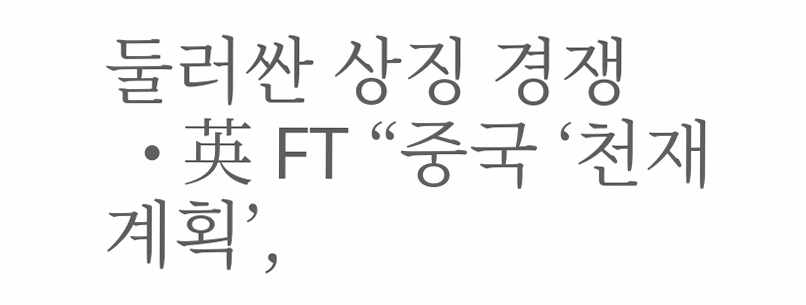둘러싼 상징 경쟁
  • 英 FT “중국 ‘천재 계획’,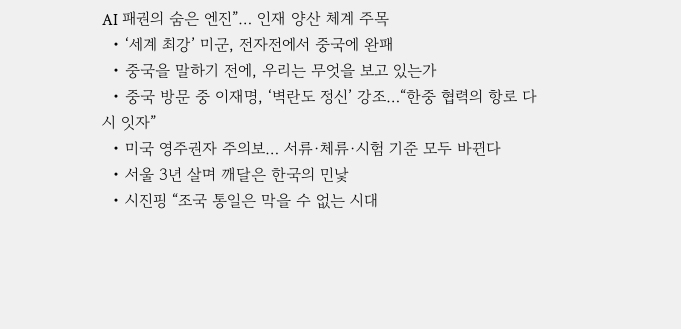AI 패권의 숨은 엔진”… 인재 양산 체계 주목
  • ‘세계 최강’ 미군, 전자전에서 중국에 완패
  • 중국을 말하기 전에, 우리는 무엇을 보고 있는가
  • 중국 방문 중 이재명, ‘벽란도 정신’ 강조…“한중 협력의 항로 다시 잇자”
  • 미국 영주권자 주의보… 서류·체류·시험 기준 모두 바뀐다
  • 서울 3년 살며 깨달은 한국의 민낯
  • 시진핑 “조국 통일은 막을 수 없는 시대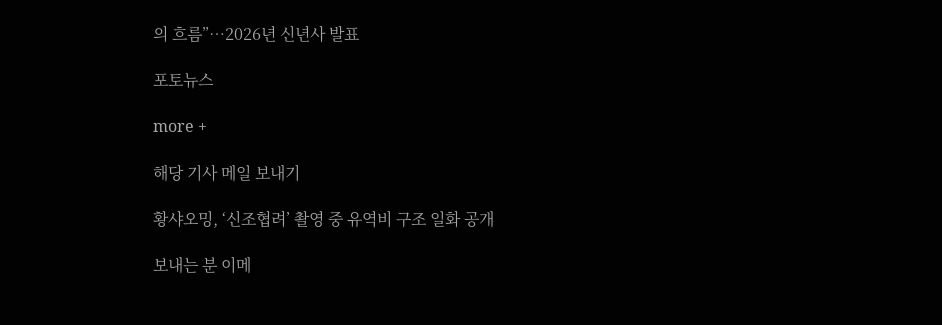의 흐름”…2026년 신년사 발표

포토뉴스

more +

해당 기사 메일 보내기

황샤오밍, ‘신조협려’ 촬영 중 유역비 구조 일화 공개

보내는 분 이메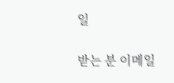일

받는 분 이메일